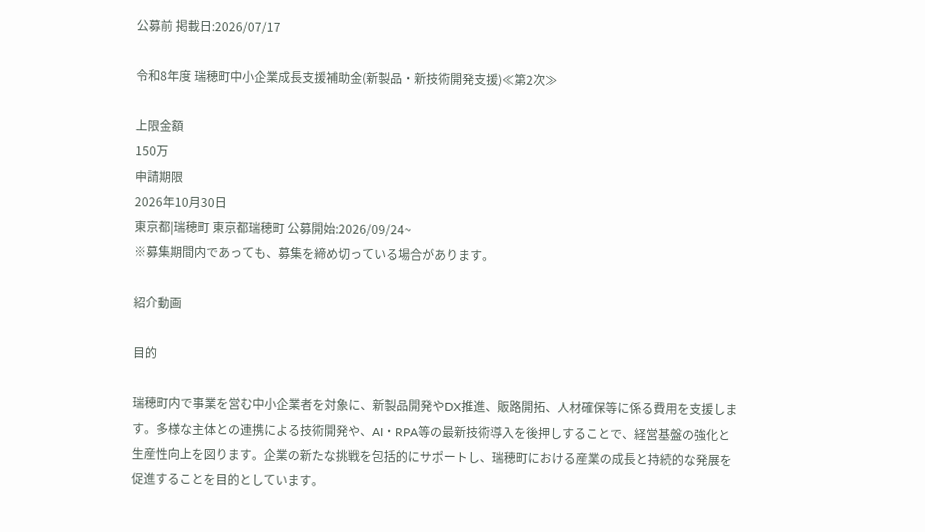公募前 掲載日:2026/07/17

令和8年度 瑞穂町中小企業成長支援補助金(新製品・新技術開発支援)≪第2次≫

上限金額
150万
申請期限
2026年10月30日
東京都|瑞穂町 東京都瑞穂町 公募開始:2026/09/24~
※募集期間内であっても、募集を締め切っている場合があります。

紹介動画

目的

瑞穂町内で事業を営む中小企業者を対象に、新製品開発やDX推進、販路開拓、人材確保等に係る費用を支援します。多様な主体との連携による技術開発や、AI・RPA等の最新技術導入を後押しすることで、経営基盤の強化と生産性向上を図ります。企業の新たな挑戦を包括的にサポートし、瑞穂町における産業の成長と持続的な発展を促進することを目的としています。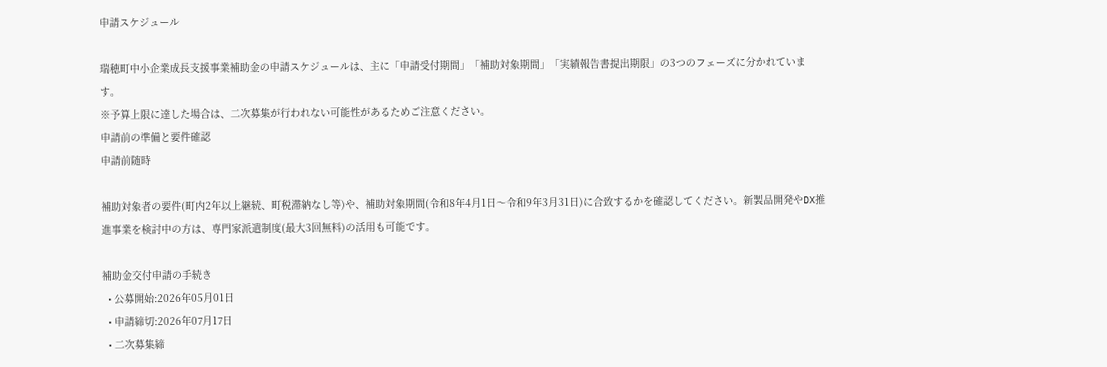申請スケジュール

瑞穂町中小企業成長支援事業補助金の申請スケジュールは、主に「申請受付期間」「補助対象期間」「実績報告書提出期限」の3つのフェーズに分かれています。
※予算上限に達した場合は、二次募集が行われない可能性があるためご注意ください。
申請前の準備と要件確認
申請前随時

補助対象者の要件(町内2年以上継続、町税滞納なし等)や、補助対象期間(令和8年4月1日〜令和9年3月31日)に合致するかを確認してください。新製品開発やDX推進事業を検討中の方は、専門家派遣制度(最大3回無料)の活用も可能です。

補助金交付申請の手続き
  • 公募開始:2026年05月01日
  • 申請締切:2026年07月17日
  • 二次募集締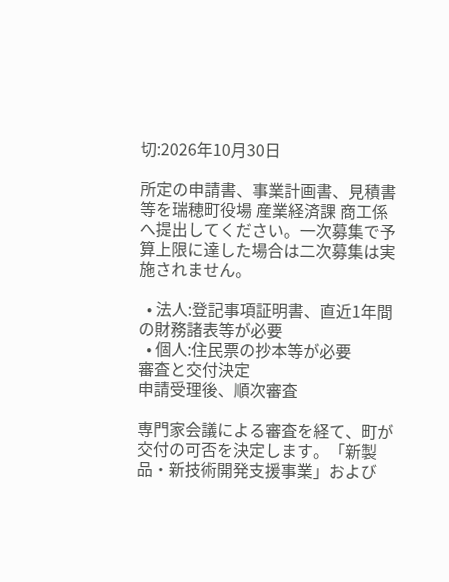切:2026年10月30日

所定の申請書、事業計画書、見積書等を瑞穂町役場 産業経済課 商工係へ提出してください。一次募集で予算上限に達した場合は二次募集は実施されません。

  • 法人:登記事項証明書、直近1年間の財務諸表等が必要
  • 個人:住民票の抄本等が必要
審査と交付決定
申請受理後、順次審査

専門家会議による審査を経て、町が交付の可否を決定します。「新製品・新技術開発支援事業」および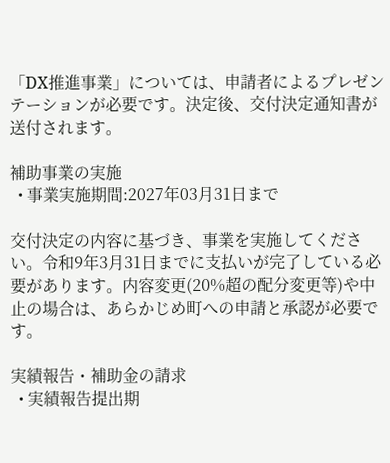「DX推進事業」については、申請者によるプレゼンテーションが必要です。決定後、交付決定通知書が送付されます。

補助事業の実施
  • 事業実施期間:2027年03月31日まで

交付決定の内容に基づき、事業を実施してください。令和9年3月31日までに支払いが完了している必要があります。内容変更(20%超の配分変更等)や中止の場合は、あらかじめ町への申請と承認が必要です。

実績報告・補助金の請求
  • 実績報告提出期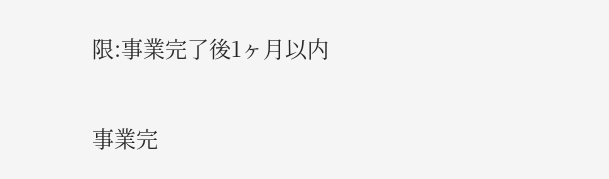限:事業完了後1ヶ月以内

事業完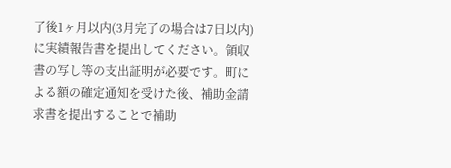了後1ヶ月以内(3月完了の場合は7日以内)に実績報告書を提出してください。領収書の写し等の支出証明が必要です。町による額の確定通知を受けた後、補助金請求書を提出することで補助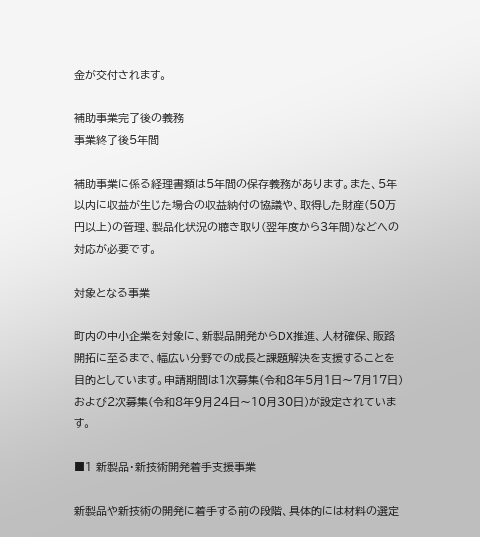金が交付されます。

補助事業完了後の義務
事業終了後5年間

補助事業に係る経理書類は5年間の保存義務があります。また、5年以内に収益が生じた場合の収益納付の協議や、取得した財産(50万円以上)の管理、製品化状況の聴き取り(翌年度から3年間)などへの対応が必要です。

対象となる事業

町内の中小企業を対象に、新製品開発からDX推進、人材確保、販路開拓に至るまで、幅広い分野での成長と課題解決を支援することを目的としています。申請期間は1次募集(令和8年5月1日〜7月17日)および2次募集(令和8年9月24日〜10月30日)が設定されています。

■1 新製品・新技術開発着手支援事業

新製品や新技術の開発に着手する前の段階、具体的には材料の選定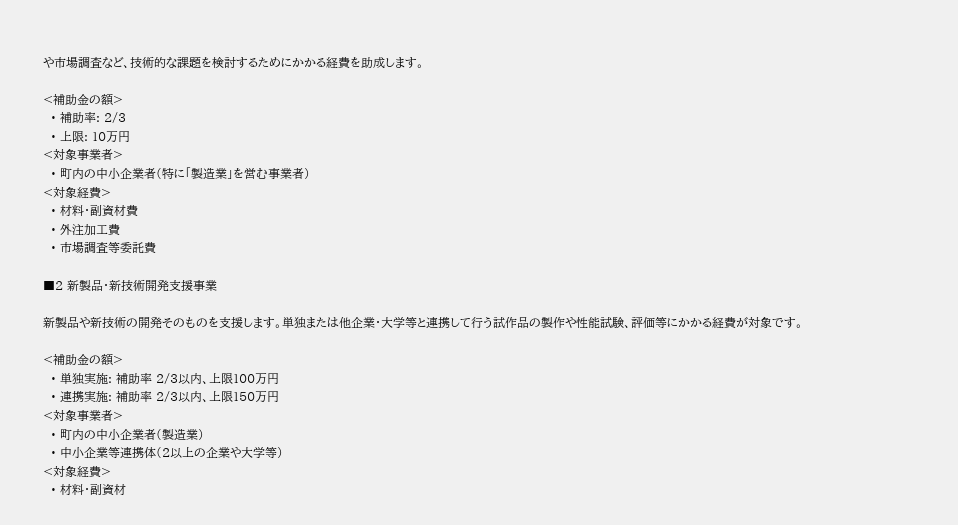や市場調査など、技術的な課題を検討するためにかかる経費を助成します。

<補助金の額>
  • 補助率: 2/3
  • 上限: 10万円
<対象事業者>
  • 町内の中小企業者(特に「製造業」を営む事業者)
<対象経費>
  • 材料・副資材費
  • 外注加工費
  • 市場調査等委託費

■2 新製品・新技術開発支援事業

新製品や新技術の開発そのものを支援します。単独または他企業・大学等と連携して行う試作品の製作や性能試験、評価等にかかる経費が対象です。

<補助金の額>
  • 単独実施: 補助率 2/3以内、上限100万円
  • 連携実施: 補助率 2/3以内、上限150万円
<対象事業者>
  • 町内の中小企業者(製造業)
  • 中小企業等連携体(2以上の企業や大学等)
<対象経費>
  • 材料・副資材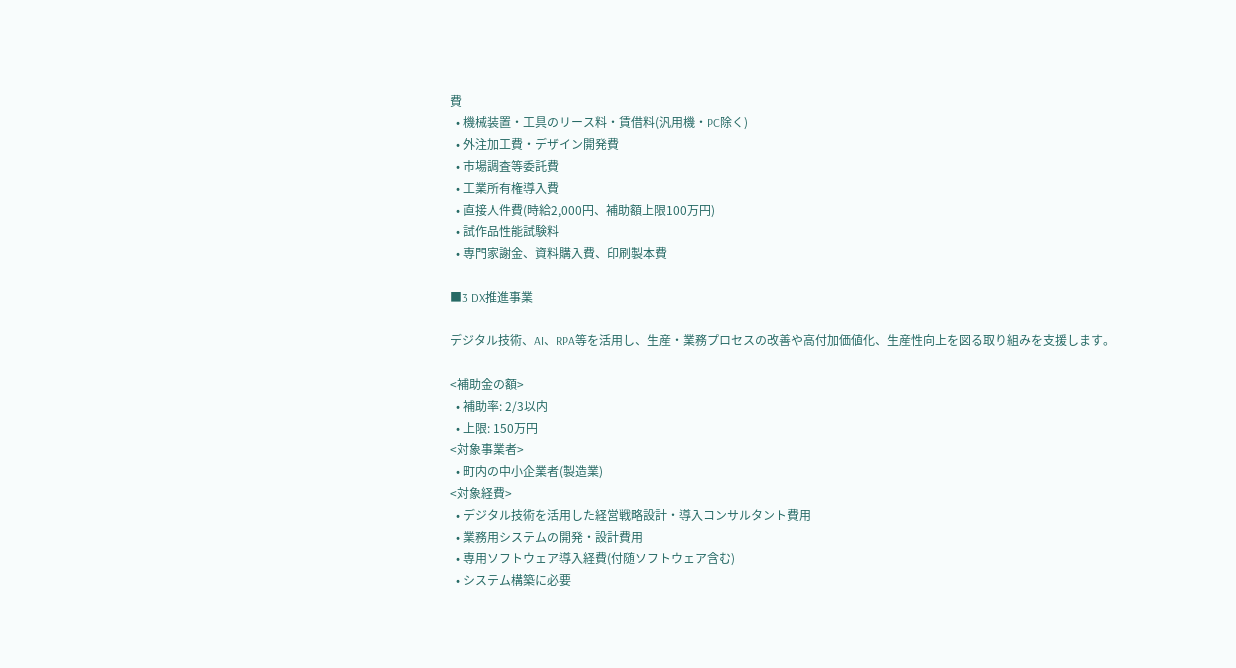費
  • 機械装置・工具のリース料・賃借料(汎用機・PC除く)
  • 外注加工費・デザイン開発費
  • 市場調査等委託費
  • 工業所有権導入費
  • 直接人件費(時給2,000円、補助額上限100万円)
  • 試作品性能試験料
  • 専門家謝金、資料購入費、印刷製本費

■3 DX推進事業

デジタル技術、AI、RPA等を活用し、生産・業務プロセスの改善や高付加価値化、生産性向上を図る取り組みを支援します。

<補助金の額>
  • 補助率: 2/3以内
  • 上限: 150万円
<対象事業者>
  • 町内の中小企業者(製造業)
<対象経費>
  • デジタル技術を活用した経営戦略設計・導入コンサルタント費用
  • 業務用システムの開発・設計費用
  • 専用ソフトウェア導入経費(付随ソフトウェア含む)
  • システム構築に必要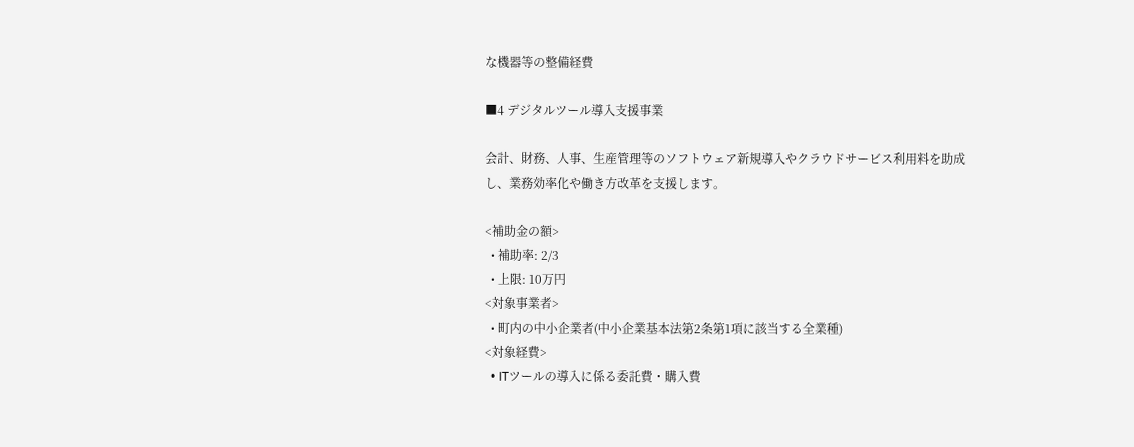な機器等の整備経費

■4 デジタルツール導入支援事業

会計、財務、人事、生産管理等のソフトウェア新規導入やクラウドサービス利用料を助成し、業務効率化や働き方改革を支援します。

<補助金の額>
  • 補助率: 2/3
  • 上限: 10万円
<対象事業者>
  • 町内の中小企業者(中小企業基本法第2条第1項に該当する全業種)
<対象経費>
  • ITツールの導入に係る委託費・購入費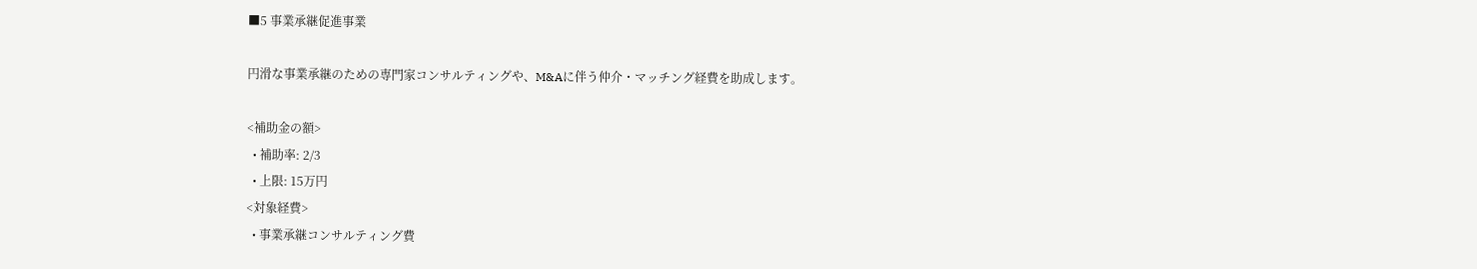■5 事業承継促進事業

円滑な事業承継のための専門家コンサルティングや、M&Aに伴う仲介・マッチング経費を助成します。

<補助金の額>
  • 補助率: 2/3
  • 上限: 15万円
<対象経費>
  • 事業承継コンサルティング費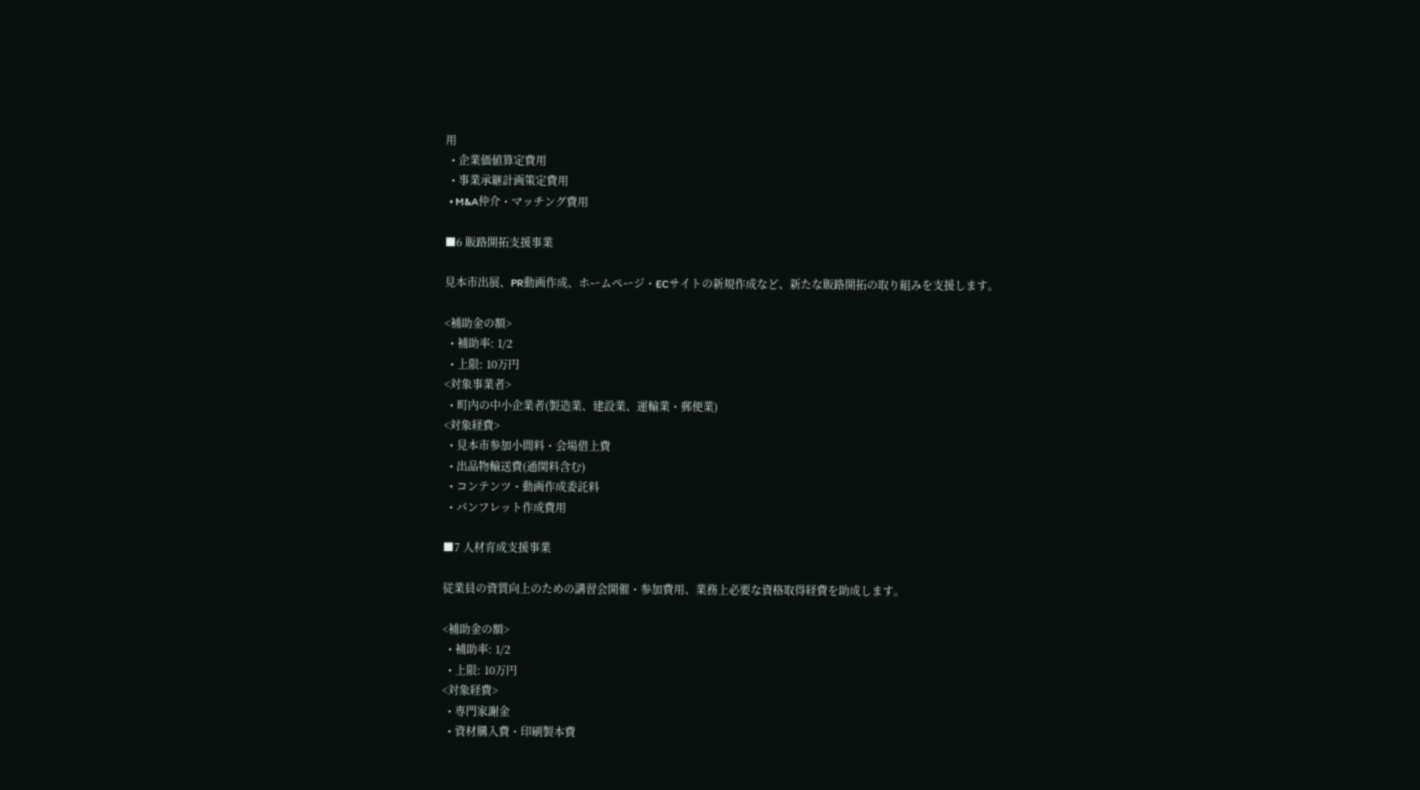用
  • 企業価値算定費用
  • 事業承継計画策定費用
  • M&A仲介・マッチング費用

■6 販路開拓支援事業

見本市出展、PR動画作成、ホームページ・ECサイトの新規作成など、新たな販路開拓の取り組みを支援します。

<補助金の額>
  • 補助率: 1/2
  • 上限: 10万円
<対象事業者>
  • 町内の中小企業者(製造業、建設業、運輸業・郵便業)
<対象経費>
  • 見本市参加小間料・会場借上費
  • 出品物輸送費(通関料含む)
  • コンテンツ・動画作成委託料
  • パンフレット作成費用

■7 人材育成支援事業

従業員の資質向上のための講習会開催・参加費用、業務上必要な資格取得経費を助成します。

<補助金の額>
  • 補助率: 1/2
  • 上限: 10万円
<対象経費>
  • 専門家謝金
  • 資材購入費・印刷製本費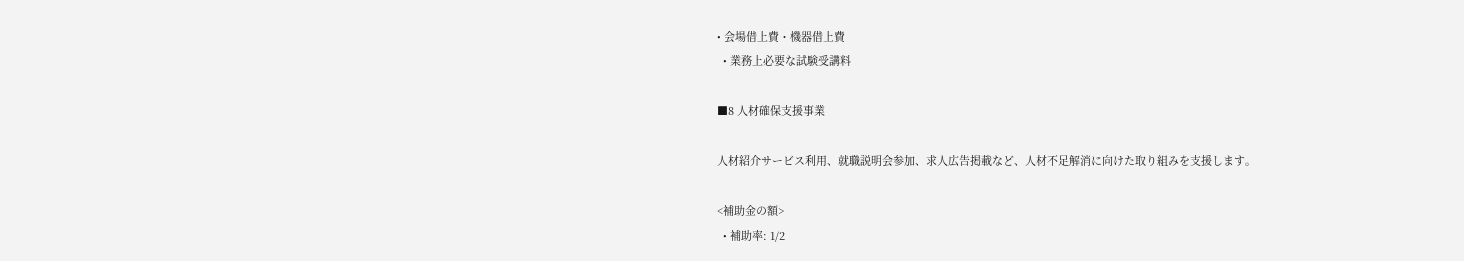• 会場借上費・機器借上費
  • 業務上必要な試験受講料

■8 人材確保支援事業

人材紹介サービス利用、就職説明会参加、求人広告掲載など、人材不足解消に向けた取り組みを支援します。

<補助金の額>
  • 補助率: 1/2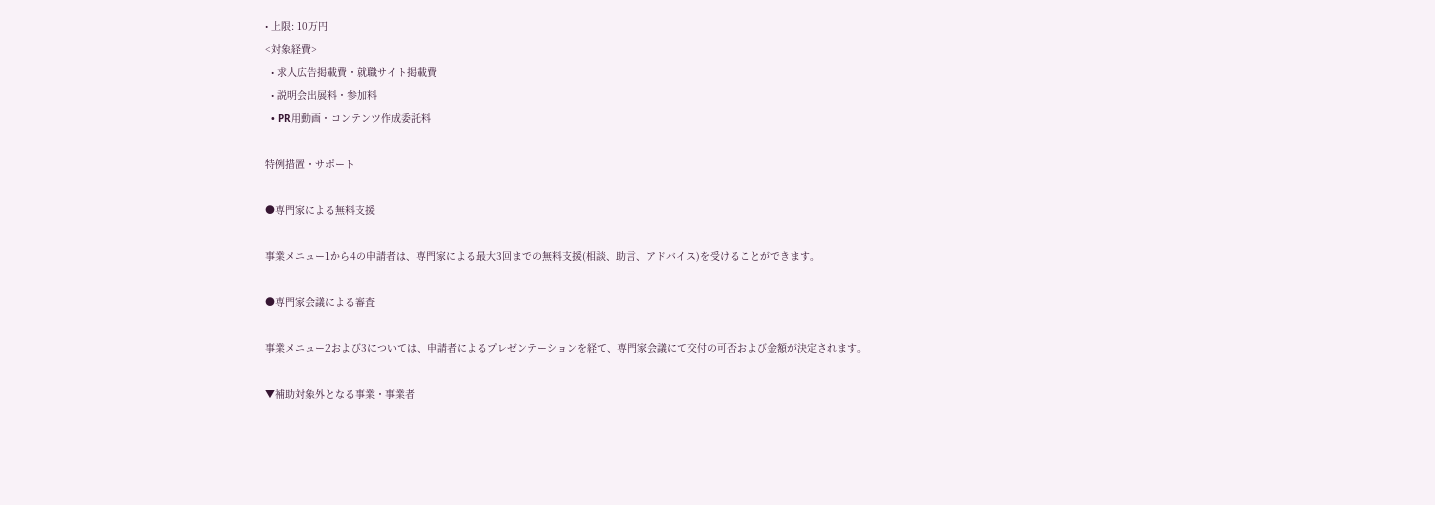• 上限: 10万円
<対象経費>
  • 求人広告掲載費・就職サイト掲載費
  • 説明会出展料・参加料
  • PR用動画・コンテンツ作成委託料

特例措置・サポート

●専門家による無料支援

事業メニュー1から4の申請者は、専門家による最大3回までの無料支援(相談、助言、アドバイス)を受けることができます。

●専門家会議による審査

事業メニュー2および3については、申請者によるプレゼンテーションを経て、専門家会議にて交付の可否および金額が決定されます。

▼補助対象外となる事業・事業者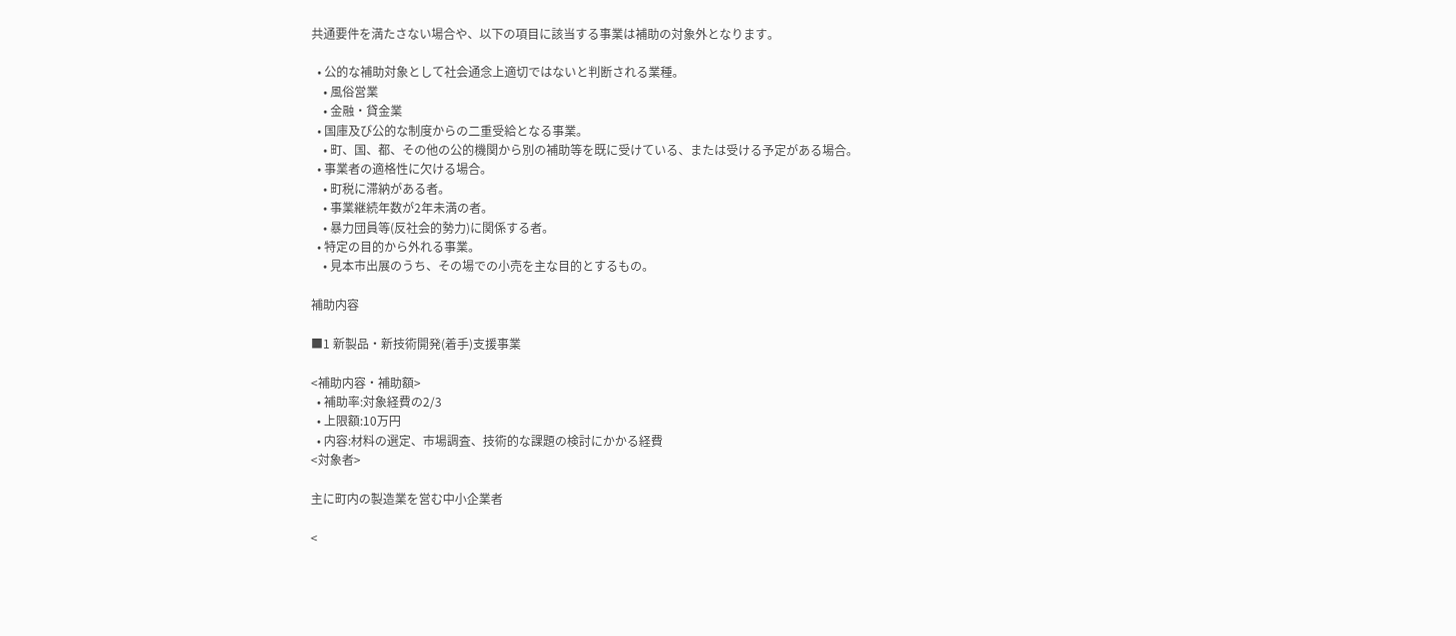共通要件を満たさない場合や、以下の項目に該当する事業は補助の対象外となります。

  • 公的な補助対象として社会通念上適切ではないと判断される業種。
    • 風俗営業
    • 金融・貸金業
  • 国庫及び公的な制度からの二重受給となる事業。
    • 町、国、都、その他の公的機関から別の補助等を既に受けている、または受ける予定がある場合。
  • 事業者の適格性に欠ける場合。
    • 町税に滞納がある者。
    • 事業継続年数が2年未満の者。
    • 暴力団員等(反社会的勢力)に関係する者。
  • 特定の目的から外れる事業。
    • 見本市出展のうち、その場での小売を主な目的とするもの。

補助内容

■1 新製品・新技術開発(着手)支援事業

<補助内容・補助額>
  • 補助率:対象経費の2/3
  • 上限額:10万円
  • 内容:材料の選定、市場調査、技術的な課題の検討にかかる経費
<対象者>

主に町内の製造業を営む中小企業者

<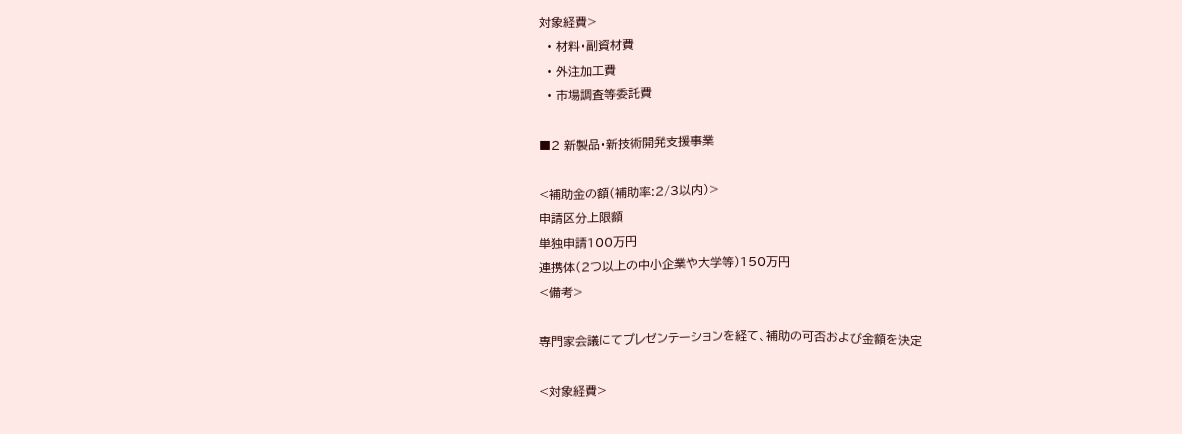対象経費>
  • 材料・副資材費
  • 外注加工費
  • 市場調査等委託費

■2 新製品・新技術開発支援事業

<補助金の額(補助率:2/3以内)>
申請区分上限額
単独申請100万円
連携体(2つ以上の中小企業や大学等)150万円
<備考>

専門家会議にてプレゼンテーションを経て、補助の可否および金額を決定

<対象経費>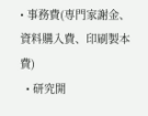• 事務費(専門家謝金、資料購入費、印刷製本費)
  • 研究開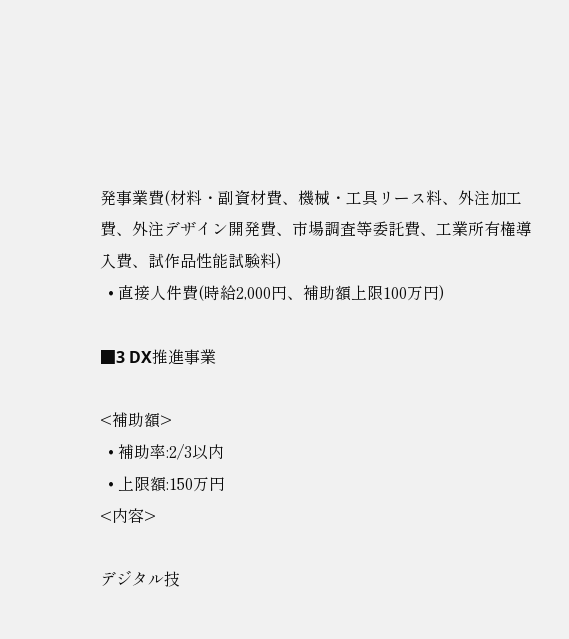発事業費(材料・副資材費、機械・工具リース料、外注加工費、外注デザイン開発費、市場調査等委託費、工業所有権導入費、試作品性能試験料)
  • 直接人件費(時給2,000円、補助額上限100万円)

■3 DX推進事業

<補助額>
  • 補助率:2/3以内
  • 上限額:150万円
<内容>

デジタル技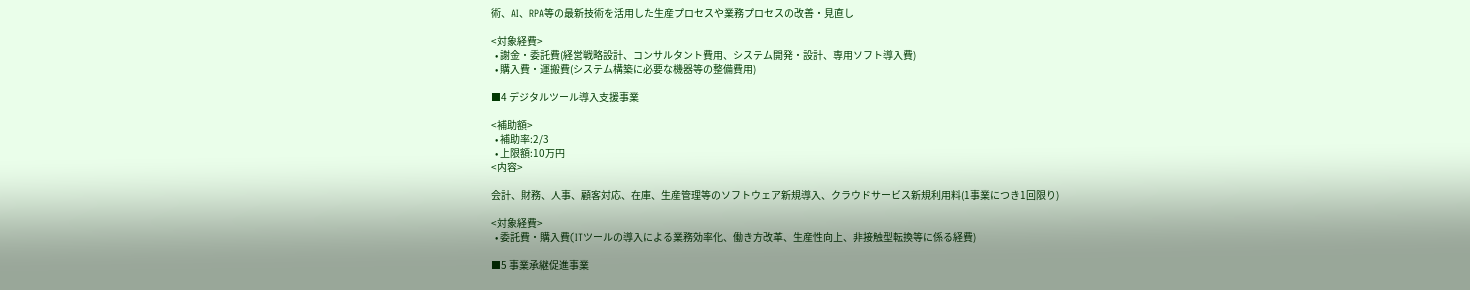術、AI、RPA等の最新技術を活用した生産プロセスや業務プロセスの改善・見直し

<対象経費>
  • 謝金・委託費(経営戦略設計、コンサルタント費用、システム開発・設計、専用ソフト導入費)
  • 購入費・運搬費(システム構築に必要な機器等の整備費用)

■4 デジタルツール導入支援事業

<補助額>
  • 補助率:2/3
  • 上限額:10万円
<内容>

会計、財務、人事、顧客対応、在庫、生産管理等のソフトウェア新規導入、クラウドサービス新規利用料(1事業につき1回限り)

<対象経費>
  • 委託費・購入費(ITツールの導入による業務効率化、働き方改革、生産性向上、非接触型転換等に係る経費)

■5 事業承継促進事業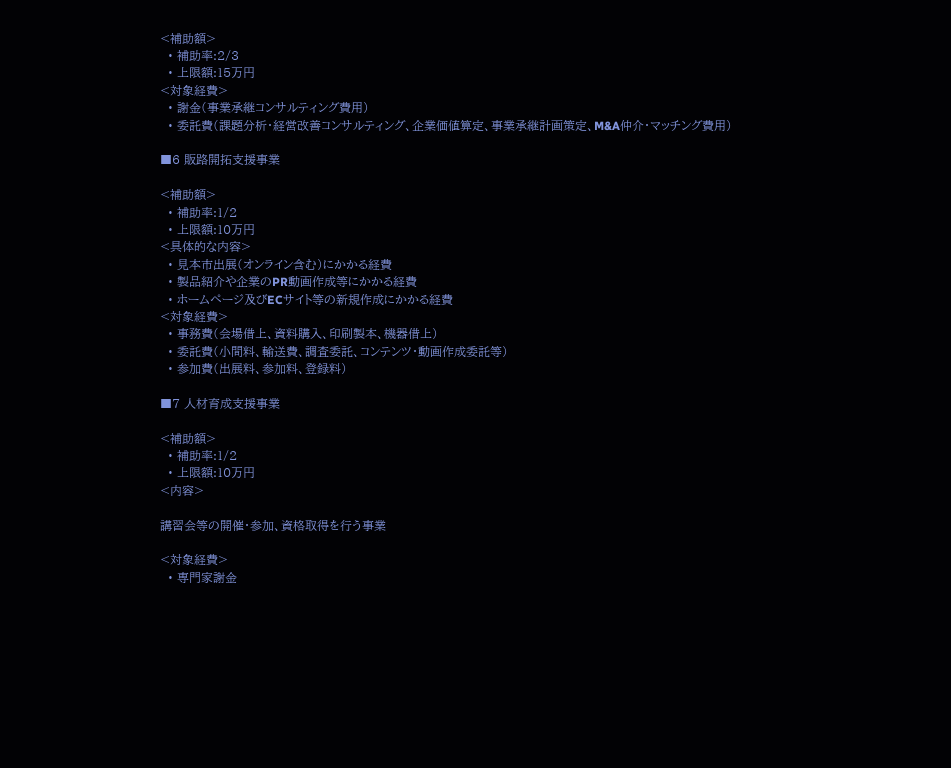<補助額>
  • 補助率:2/3
  • 上限額:15万円
<対象経費>
  • 謝金(事業承継コンサルティング費用)
  • 委託費(課題分析・経営改善コンサルティング、企業価値算定、事業承継計画策定、M&A仲介・マッチング費用)

■6 販路開拓支援事業

<補助額>
  • 補助率:1/2
  • 上限額:10万円
<具体的な内容>
  • 見本市出展(オンライン含む)にかかる経費
  • 製品紹介や企業のPR動画作成等にかかる経費
  • ホームページ及びECサイト等の新規作成にかかる経費
<対象経費>
  • 事務費(会場借上、資料購入、印刷製本、機器借上)
  • 委託費(小間料、輸送費、調査委託、コンテンツ・動画作成委託等)
  • 参加費(出展料、参加料、登録料)

■7 人材育成支援事業

<補助額>
  • 補助率:1/2
  • 上限額:10万円
<内容>

講習会等の開催・参加、資格取得を行う事業

<対象経費>
  • 専門家謝金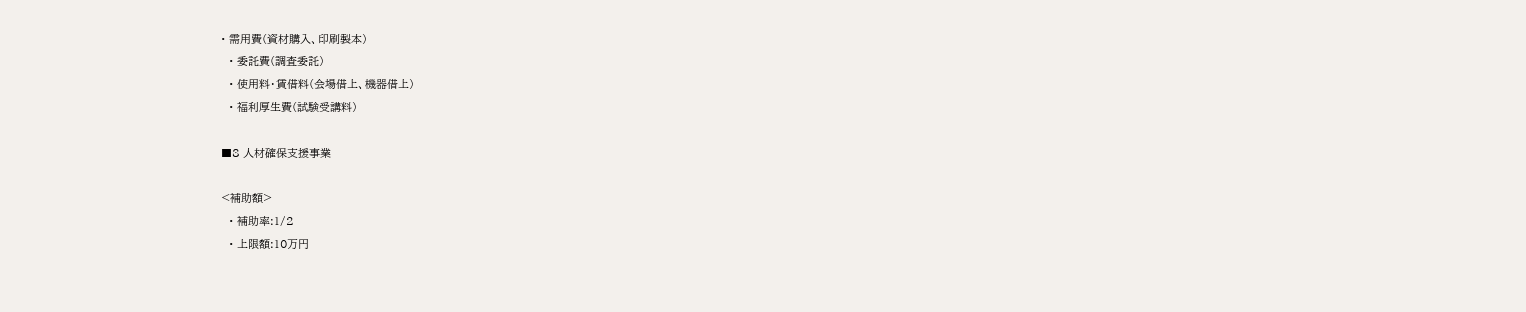• 需用費(資材購入、印刷製本)
  • 委託費(調査委託)
  • 使用料・賃借料(会場借上、機器借上)
  • 福利厚生費(試験受講料)

■8 人材確保支援事業

<補助額>
  • 補助率:1/2
  • 上限額:10万円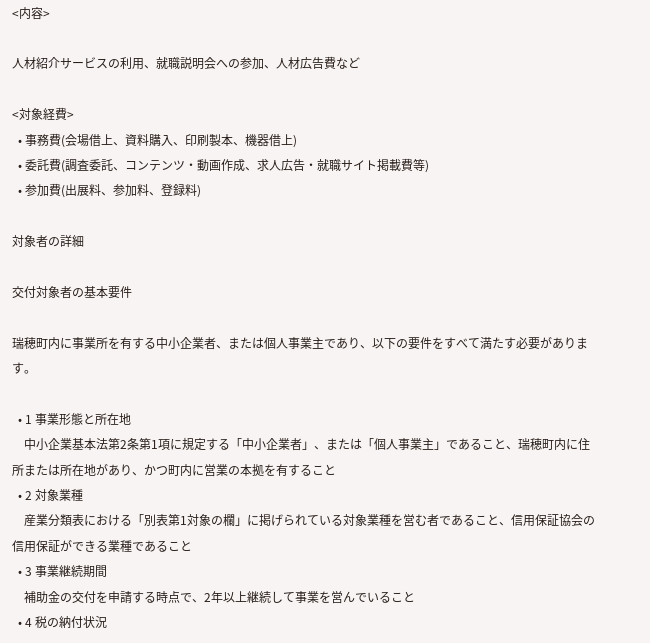<内容>

人材紹介サービスの利用、就職説明会への参加、人材広告費など

<対象経費>
  • 事務費(会場借上、資料購入、印刷製本、機器借上)
  • 委託費(調査委託、コンテンツ・動画作成、求人広告・就職サイト掲載費等)
  • 参加費(出展料、参加料、登録料)

対象者の詳細

交付対象者の基本要件

瑞穂町内に事業所を有する中小企業者、または個人事業主であり、以下の要件をすべて満たす必要があります。

  • 1 事業形態と所在地
    中小企業基本法第2条第1項に規定する「中小企業者」、または「個人事業主」であること、瑞穂町内に住所または所在地があり、かつ町内に営業の本拠を有すること
  • 2 対象業種
    産業分類表における「別表第1対象の欄」に掲げられている対象業種を営む者であること、信用保証協会の信用保証ができる業種であること
  • 3 事業継続期間
    補助金の交付を申請する時点で、2年以上継続して事業を営んでいること
  • 4 税の納付状況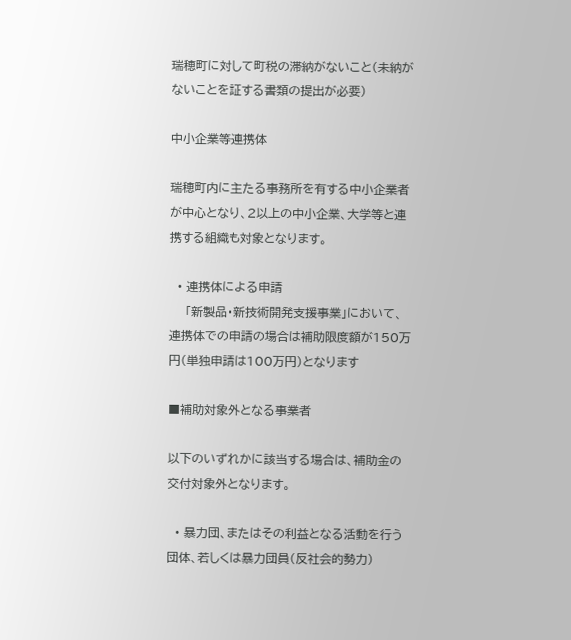瑞穂町に対して町税の滞納がないこと(未納がないことを証する書類の提出が必要)

中小企業等連携体

瑞穂町内に主たる事務所を有する中小企業者が中心となり、2以上の中小企業、大学等と連携する組織も対象となります。

  • 連携体による申請
    「新製品・新技術開発支援事業」において、連携体での申請の場合は補助限度額が150万円(単独申請は100万円)となります

■補助対象外となる事業者

以下のいずれかに該当する場合は、補助金の交付対象外となります。

  • 暴力団、またはその利益となる活動を行う団体、若しくは暴力団員(反社会的勢力)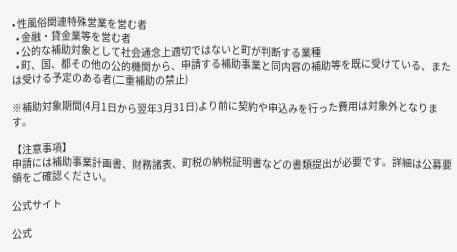• 性風俗関連特殊営業を営む者
  • 金融・貸金業等を営む者
  • 公的な補助対象として社会通念上適切ではないと町が判断する業種
  • 町、国、都その他の公的機関から、申請する補助事業と同内容の補助等を既に受けている、または受ける予定のある者(二重補助の禁止)

※補助対象期間(4月1日から翌年3月31日)より前に契約や申込みを行った費用は対象外となります。

【注意事項】
申請には補助事業計画書、財務諸表、町税の納税証明書などの書類提出が必要です。詳細は公募要領をご確認ください。

公式サイト

公式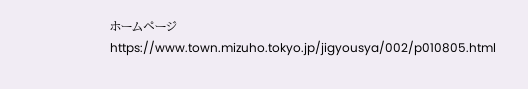ホームページ
https://www.town.mizuho.tokyo.jp/jigyousya/002/p010805.html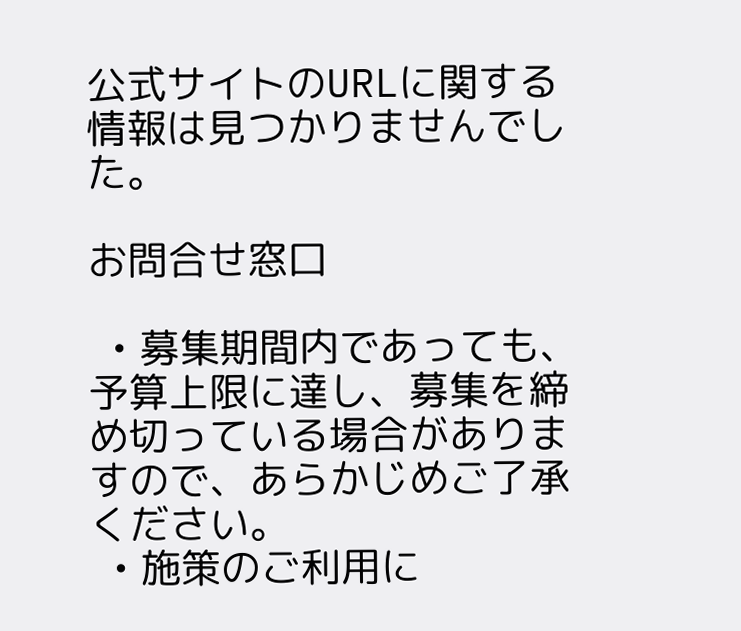公式サイトのURLに関する情報は見つかりませんでした。

お問合せ窓口

  • 募集期間内であっても、予算上限に達し、募集を締め切っている場合がありますので、あらかじめご了承ください。
  • 施策のご利用に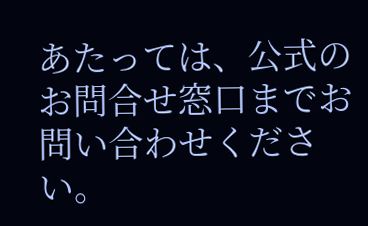あたっては、公式のお問合せ窓口までお問い合わせください。